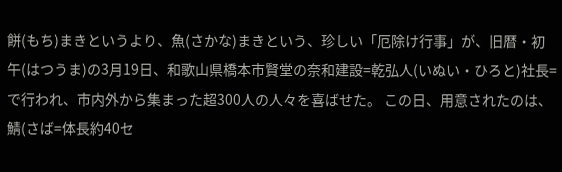餅(もち)まきというより、魚(さかな)まきという、珍しい「厄除け行事」が、旧暦・初午(はつうま)の3月19日、和歌山県橋本市賢堂の奈和建設=乾弘人(いぬい・ひろと)社長=で行われ、市内外から集まった超300人の人々を喜ばせた。 この日、用意されたのは、鯖(さば=体長約40セ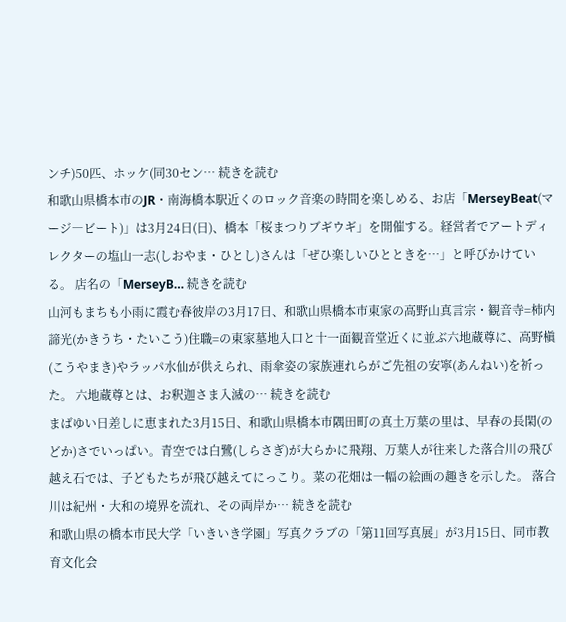ンチ)50匹、ホッケ(同30セン… 続きを読む
和歌山県橋本市のJR・南海橋本駅近くのロック音楽の時間を楽しめる、お店「MerseyBeat(マージ―ビート)」は3月24日(日)、橋本「桜まつりブギウギ」を開催する。経営者でアートディレクターの塩山一志(しおやま・ひとし)さんは「ぜひ楽しいひとときを…」と呼びかけている。 店名の「MerseyB… 続きを読む
山河もまちも小雨に霞む春彼岸の3月17日、和歌山県橋本市東家の高野山真言宗・観音寺=柿内諦光(かきうち・たいこう)住職=の東家墓地入口と十一面観音堂近くに並ぶ六地蔵尊に、高野槇(こうやまき)やラッパ水仙が供えられ、雨傘姿の家族連れらがご先祖の安寧(あんねい)を祈った。 六地蔵尊とは、お釈迦さま入滅の… 続きを読む
まばゆい日差しに恵まれた3月15日、和歌山県橋本市隅田町の真土万葉の里は、早春の長閑(のどか)さでいっぱい。青空では白鷺(しらさぎ)が大らかに飛翔、万葉人が往来した落合川の飛び越え石では、子どもたちが飛び越えてにっこり。菜の花畑は一幅の絵画の趣きを示した。 落合川は紀州・大和の境界を流れ、その両岸か… 続きを読む
和歌山県の橋本市民大学「いきいき学園」写真クラブの「第11回写真展」が3月15日、同市教育文化会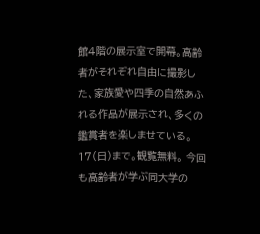館4階の展示室で開幕。高齢者がそれぞれ自由に撮影した、家族愛や四季の自然あふれる作品が展示され、多くの鑑賞者を楽しませている。17(日)まで。観覧無料。 今回も高齢者が学ぶ同大学の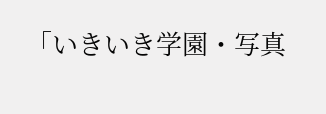「いきいき学園・写真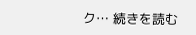ク… 続きを読む